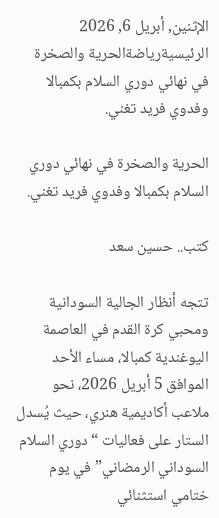الإثنين, أبريل 6, 2026
الرئيسيةرياضةالحرية والصخرة في نهائي دوري السلام بكمبالا وفدوي فريد تغني.

الحرية والصخرة في نهائي دوري السلام بكمبالا وفدوي فريد تغني.

كتب.. حسين سعد

تتجه أنظار الجالية السودانية ومحبي كرة القدم في العاصمة اليوغندية كمبالا، مساء الأحد الموافق 5 أبريل 2026، نحو ملاعب أكاديمية هنري، حيث يُسدل الستار على فعاليات “دوري السلام السوداني الرمضاني” في يوم ختامي استثنائي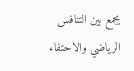يجمع بين التنافس الرياضي والاحتفاء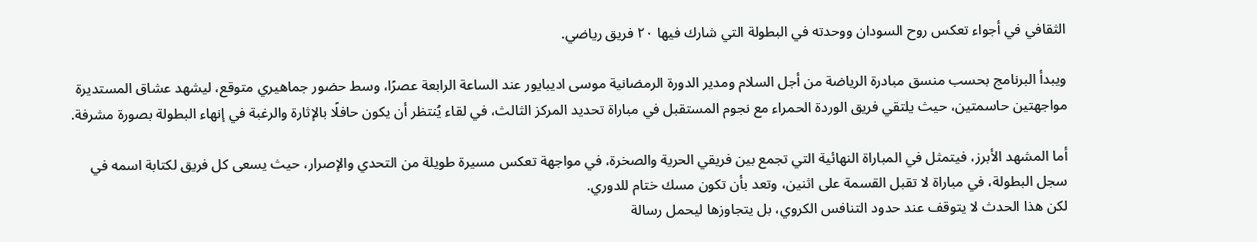الثقافي في أجواء تعكس روح السودان ووحدته في البطولة التي شارك فيها ٢٠ فريق رياضي.

ويبدأ البرنامج بحسب منسق مبادرة الرياضة من أجل السلام ومدير الدورة الرمضانية موسى اديبايور عند الساعة الرابعة عصرًا، وسط حضور جماهيري متوقع، ليشهد عشاق المستديرة مواجهتين حاسمتين، حيث يلتقي فريق الوردة الحمراء مع نجوم المستقبل في مباراة تحديد المركز الثالث، في لقاء يُنتظر أن يكون حافلًا بالإثارة والرغبة في إنهاء البطولة بصورة مشرفة.

أما المشهد الأبرز، فيتمثل في المباراة النهائية التي تجمع بين فريقي الحرية والصخرة، في مواجهة تعكس مسيرة طويلة من التحدي والإصرار، حيث يسعى كل فريق لكتابة اسمه في سجل البطولة، في مباراة لا تقبل القسمة على اثنين، وتعد بأن تكون مسك ختام للدوري.
لكن هذا الحدث لا يتوقف عند حدود التنافس الكروي، بل يتجاوزها ليحمل رسالة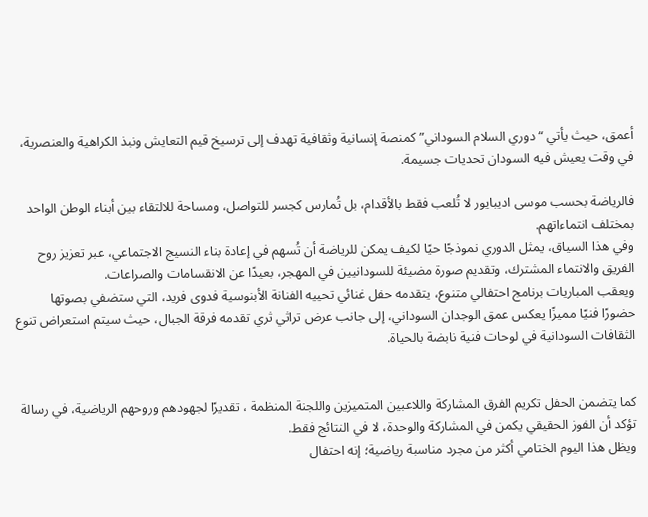أعمق، حيث يأتي “دوري السلام السوداني” كمنصة إنسانية وثقافية تهدف إلى ترسيخ قيم التعايش ونبذ الكراهية والعنصرية، في وقت يعيش فيه السودان تحديات جسيمة.

فالرياضة بحسب موسى اديبايور لا تُلعب فقط بالأقدام، بل تُمارس كجسر للتواصل، ومساحة للالتقاء بين أبناء الوطن الواحد بمختلف انتماءاتهم.
وفي هذا السياق، يمثل الدوري نموذجًا حيًا لكيف يمكن للرياضة أن تُسهم في إعادة بناء النسيج الاجتماعي، عبر تعزيز روح الفريق والانتماء المشترك، وتقديم صورة مضيئة للسودانيين في المهجر، بعيدًا عن الانقسامات والصراعات.
ويعقب المباريات برنامج احتفالي متنوع، يتقدمه حفل غنائي تحييه الفنانة الأبنوسية فدوى فريد، التي ستضفي بصوتها حضورًا فنيًا مميزًا يعكس عمق الوجدان السوداني، إلى جانب عرض تراثي ثري تقدمه فرقة الجبال، حيث سيتم استعراض تنوع الثقافات السودانية في لوحات فنية نابضة بالحياة.


كما يتضمن الحفل تكريم الفرق المشاركة واللاعبين المتميزين واللجنة المنظمة ، تقديرًا لجهودهم وروحهم الرياضية، في رسالة تؤكد أن الفوز الحقيقي يكمن في المشاركة والوحدة، لا في النتائج فقط.
ويظل هذا اليوم الختامي أكثر من مجرد مناسبة رياضية؛ إنه احتفال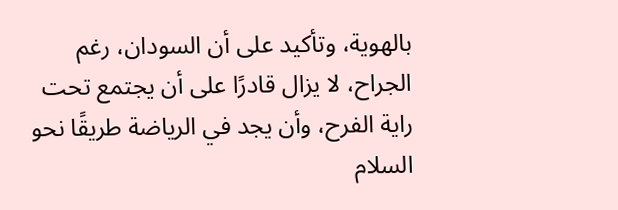بالهوية، وتأكيد على أن السودان، رغم الجراح، لا يزال قادرًا على أن يجتمع تحت راية الفرح، وأن يجد في الرياضة طريقًا نحو السلام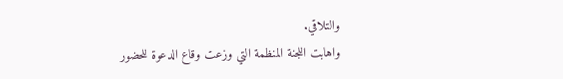والتلاقي.
واهابت اللجنة المنظمة التي وزعت وقاع الدعوة للحضور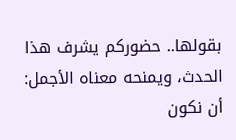بقولها.. حضوركم يشرف هذا الحدث، ويمنحه معناه الأجمل: أن نكون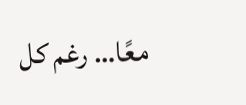معًا… رغم كل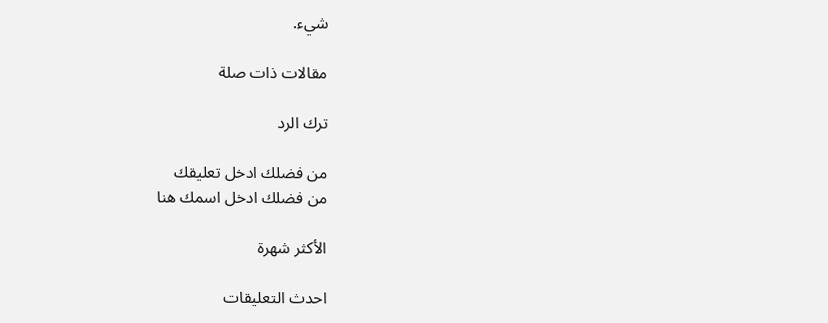شيء.

مقالات ذات صلة

ترك الرد

من فضلك ادخل تعليقك
من فضلك ادخل اسمك هنا

الأكثر شهرة

احدث التعليقات